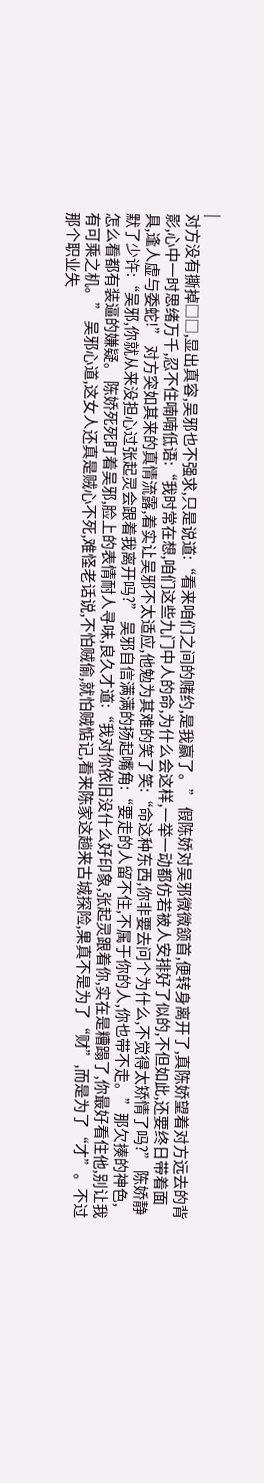|
对方没有撕掉□□,显出真容,吴邪也不强求,只是说道:“看来咱们之间的赌约,是我赢了。” 假陈娇对吴邪微微颔首,便转身离开了,真陈娇望着对方远去的背影,心中一时思绪万千,忍不住喃喃低语:“我时常在想,咱们这些九门中人的命,为什么会这样,一举一动都仿若被人安排好了似的,不但如此,还要终日带着面具,逢人虚与委蛇!” 对方突如其来的真情流露,着实让吴邪不太适应,他勉为其难的笑了笑:“命这种东西,你非要去问个为什么,不觉得太矫情了吗?” 陈娇静默了少许:“吴邪,你就从来没担心过张起灵会跟着我离开吗?” 吴邪自信满满的扬起嘴角:“要走的人留不住,不属于你的人,你也带不走。”那欠揍的神色,怎么看都有装逼的嫌疑。 陈娇死死盯着吴邪,脸上的表情耐人寻味,良久才道:“我对你依旧没什么好印象,张起灵跟着你,实在是糟蹋了,你最好看住他,别让我有可乘之机。” 吴邪心道,这女人还真是贼心不死,难怪老话说,不怕贼偷,就怕贼惦记,看来陈家这趟来古城探险,果真不是为了“财”,而是为了“才”。不过那个职业失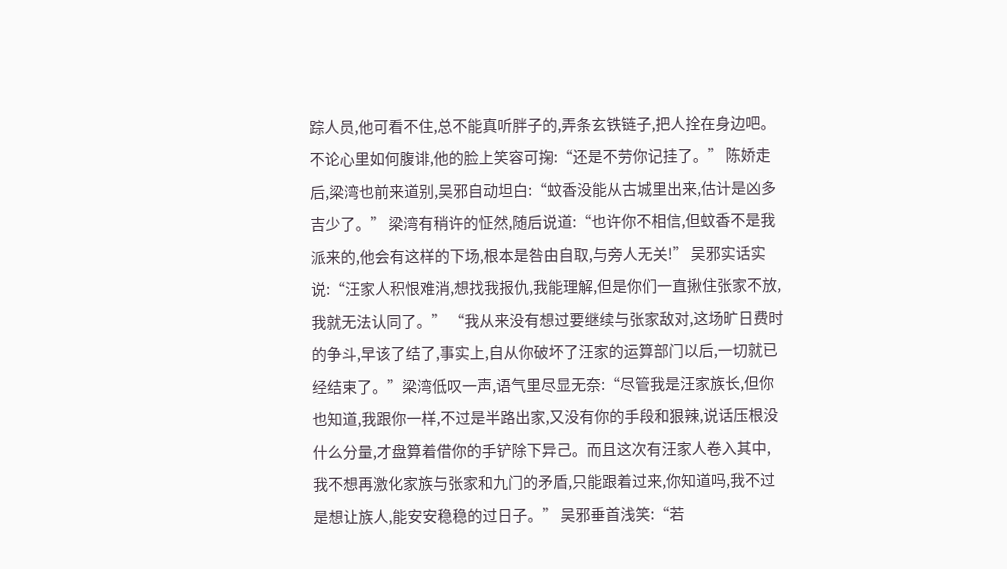踪人员,他可看不住,总不能真听胖子的,弄条玄铁链子,把人拴在身边吧。 不论心里如何腹诽,他的脸上笑容可掬:“还是不劳你记挂了。” 陈娇走后,梁湾也前来道别,吴邪自动坦白:“蚊香没能从古城里出来,估计是凶多吉少了。” 梁湾有稍许的怔然,随后说道:“也许你不相信,但蚊香不是我派来的,他会有这样的下场,根本是咎由自取,与旁人无关!” 吴邪实话实说:“汪家人积恨难消,想找我报仇,我能理解,但是你们一直揪住张家不放,我就无法认同了。” “我从来没有想过要继续与张家敌对,这场旷日费时的争斗,早该了结了,事实上,自从你破坏了汪家的运算部门以后,一切就已经结束了。”梁湾低叹一声,语气里尽显无奈:“尽管我是汪家族长,但你也知道,我跟你一样,不过是半路出家,又没有你的手段和狠辣,说话压根没什么分量,才盘算着借你的手铲除下异己。而且这次有汪家人卷入其中,我不想再激化家族与张家和九门的矛盾,只能跟着过来,你知道吗,我不过是想让族人,能安安稳稳的过日子。” 吴邪垂首浅笑:“若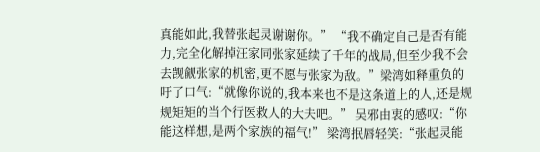真能如此,我替张起灵谢谢你。” “我不确定自己是否有能力,完全化解掉汪家同张家延续了千年的战局,但至少我不会去觊觎张家的机密,更不愿与张家为敌。”梁湾如释重负的吁了口气:“就像你说的,我本来也不是这条道上的人,还是规规矩矩的当个行医救人的大夫吧。” 吴邪由衷的感叹:“你能这样想,是两个家族的福气!” 梁湾抿唇轻笑:“张起灵能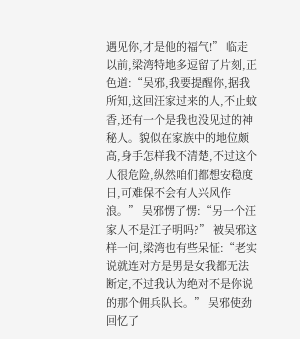遇见你,才是他的福气!” 临走以前,梁湾特地多逗留了片刻,正色道:“吴邪,我要提醒你,据我所知,这回汪家过来的人,不止蚊香,还有一个是我也没见过的神秘人。貌似在家族中的地位颇高,身手怎样我不清楚,不过这个人很危险,纵然咱们都想安稳度日,可难保不会有人兴风作浪。” 吴邪愣了愣:“另一个汪家人不是江子明吗?” 被吴邪这样一问,梁湾也有些呆怔:“老实说就连对方是男是女我都无法断定,不过我认为绝对不是你说的那个佣兵队长。” 吴邪使劲回忆了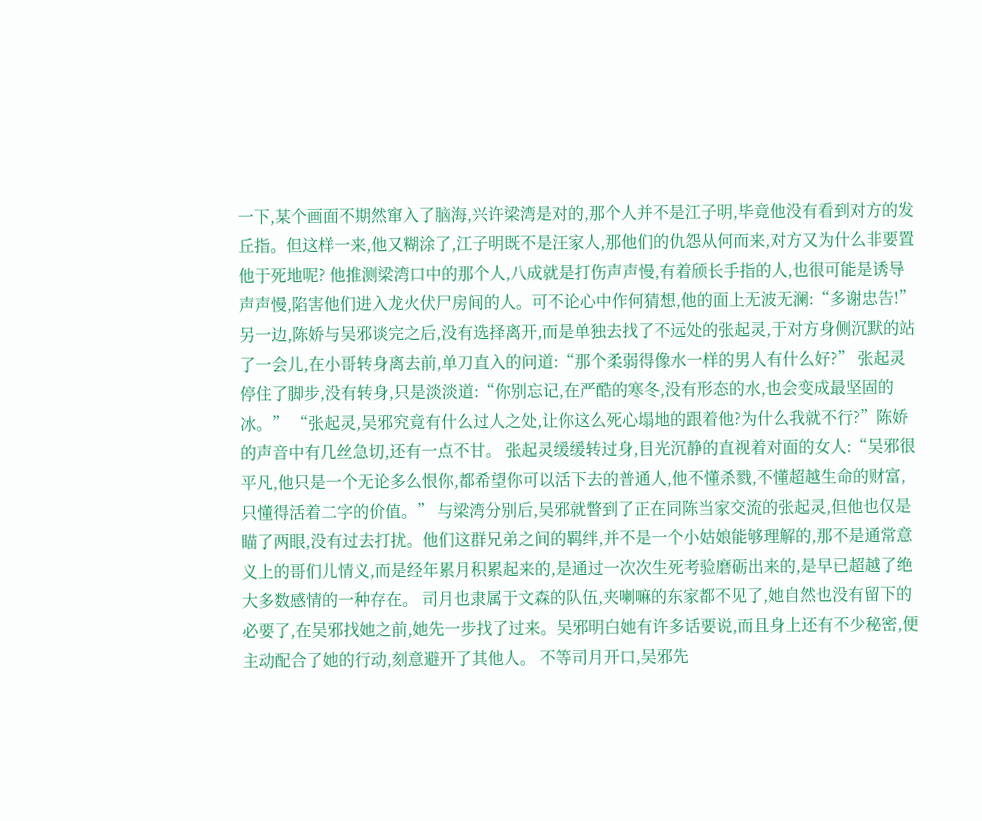一下,某个画面不期然窜入了脑海,兴许梁湾是对的,那个人并不是江子明,毕竟他没有看到对方的发丘指。但这样一来,他又糊涂了,江子明既不是汪家人,那他们的仇怨从何而来,对方又为什么非要置他于死地呢? 他推测梁湾口中的那个人,八成就是打伤声声慢,有着颀长手指的人,也很可能是诱导声声慢,陷害他们进入龙火伏尸房间的人。可不论心中作何猜想,他的面上无波无澜:“多谢忠告!” 另一边,陈娇与吴邪谈完之后,没有选择离开,而是单独去找了不远处的张起灵,于对方身侧沉默的站了一会儿,在小哥转身离去前,单刀直入的问道:“那个柔弱得像水一样的男人有什么好?” 张起灵停住了脚步,没有转身,只是淡淡道:“你别忘记,在严酷的寒冬,没有形态的水,也会变成最坚固的冰。” “张起灵,吴邪究竟有什么过人之处,让你这么死心塌地的跟着他?为什么我就不行?”陈娇的声音中有几丝急切,还有一点不甘。 张起灵缓缓转过身,目光沉静的直视着对面的女人:“吴邪很平凡,他只是一个无论多么恨你,都希望你可以活下去的普通人,他不懂杀戮,不懂超越生命的财富,只懂得活着二字的价值。” 与梁湾分别后,吴邪就瞥到了正在同陈当家交流的张起灵,但他也仅是瞄了两眼,没有过去打扰。他们这群兄弟之间的羁绊,并不是一个小姑娘能够理解的,那不是通常意义上的哥们儿情义,而是经年累月积累起来的,是通过一次次生死考验磨砺出来的,是早已超越了绝大多数感情的一种存在。 司月也隶属于文森的队伍,夹喇嘛的东家都不见了,她自然也没有留下的必要了,在吴邪找她之前,她先一步找了过来。吴邪明白她有许多话要说,而且身上还有不少秘密,便主动配合了她的行动,刻意避开了其他人。 不等司月开口,吴邪先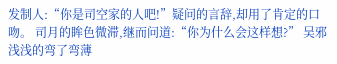发制人:“你是司空家的人吧!”疑问的言辞,却用了肯定的口吻。 司月的眸色微滞,继而问道:“你为什么会这样想?” 吴邪浅浅的弯了弯薄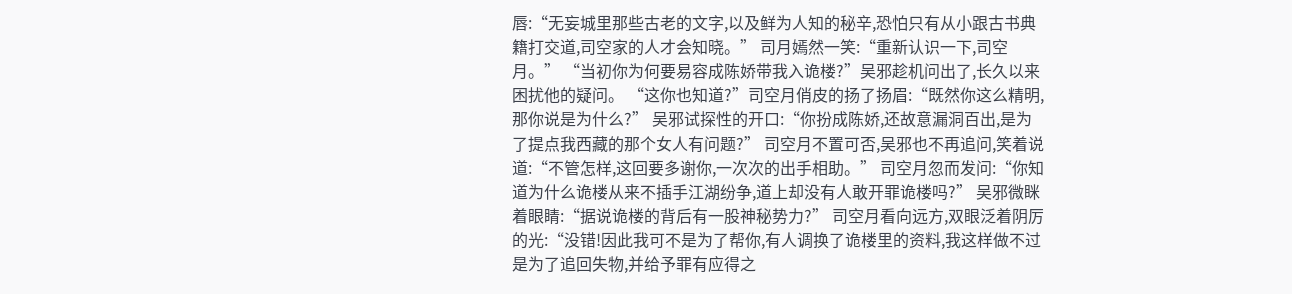唇:“无妄城里那些古老的文字,以及鲜为人知的秘辛,恐怕只有从小跟古书典籍打交道,司空家的人才会知晓。” 司月嫣然一笑:“重新认识一下,司空月。” “当初你为何要易容成陈娇带我入诡楼?”吴邪趁机问出了,长久以来困扰他的疑问。 “这你也知道?”司空月俏皮的扬了扬眉:“既然你这么精明,那你说是为什么?” 吴邪试探性的开口:“你扮成陈娇,还故意漏洞百出,是为了提点我西藏的那个女人有问题?” 司空月不置可否,吴邪也不再追问,笑着说道:“不管怎样,这回要多谢你,一次次的出手相助。” 司空月忽而发问:“你知道为什么诡楼从来不插手江湖纷争,道上却没有人敢开罪诡楼吗?” 吴邪微眯着眼睛:“据说诡楼的背后有一股神秘势力?” 司空月看向远方,双眼泛着阴厉的光:“没错!因此我可不是为了帮你,有人调换了诡楼里的资料,我这样做不过是为了追回失物,并给予罪有应得之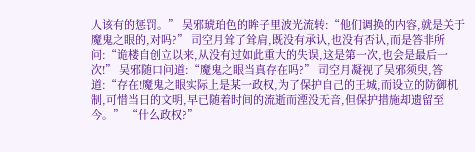人该有的惩罚。” 吴邪琥珀色的眸子里波光流转:“他们调换的内容,就是关于魔鬼之眼的,对吗?” 司空月耸了耸肩,既没有承认,也没有否认,而是答非所问:“诡楼自创立以来,从没有过如此重大的失误,这是第一次,也会是最后一次!” 吴邪随口问道:“魔鬼之眼当真存在吗?” 司空月凝视了吴邪须臾,答道:“存在!魔鬼之眼实际上是某一政权,为了保护自己的王城,而设立的防御机制,可惜当日的文明,早已随着时间的流逝而湮没无音,但保护措施却遗留至今。” “什么政权?”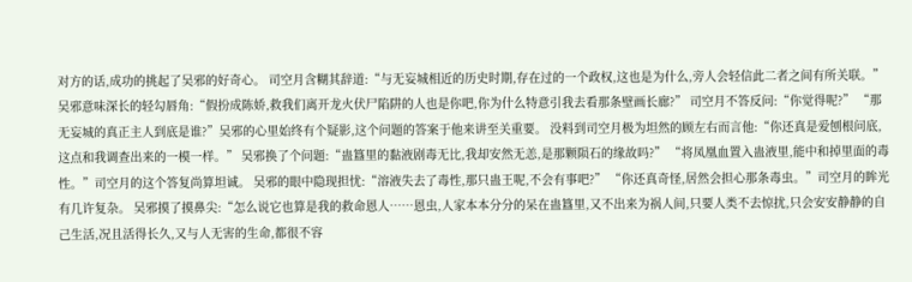对方的话,成功的挑起了吴邪的好奇心。 司空月含糊其辞道:“与无妄城相近的历史时期,存在过的一个政权,这也是为什么,旁人会轻信此二者之间有所关联。” 吴邪意味深长的轻勾唇角:“假扮成陈娇,救我们离开龙火伏尸陷阱的人也是你吧,你为什么特意引我去看那条壁画长廊?” 司空月不答反问:“你觉得呢?” “那无妄城的真正主人到底是谁?”吴邪的心里始终有个疑影,这个问题的答案于他来讲至关重要。 没料到司空月极为坦然的顾左右而言他:“你还真是爱刨根问底,这点和我调查出来的一模一样。” 吴邪换了个问题:“蛊簋里的黏液剧毒无比,我却安然无恙,是那颗陨石的缘故吗?” “将凤凰血置入蛊液里,能中和掉里面的毒性。”司空月的这个答复尚算坦诚。 吴邪的眼中隐现担忧:“溶液失去了毒性,那只蛊王呢,不会有事吧?” “你还真奇怪,居然会担心那条毒虫。”司空月的眸光有几许复杂。 吴邪摸了摸鼻尖:“怎么说它也算是我的救命恩人……恩虫,人家本本分分的呆在蛊簋里,又不出来为祸人间,只要人类不去惊扰,只会安安静静的自己生活,况且活得长久,又与人无害的生命,都很不容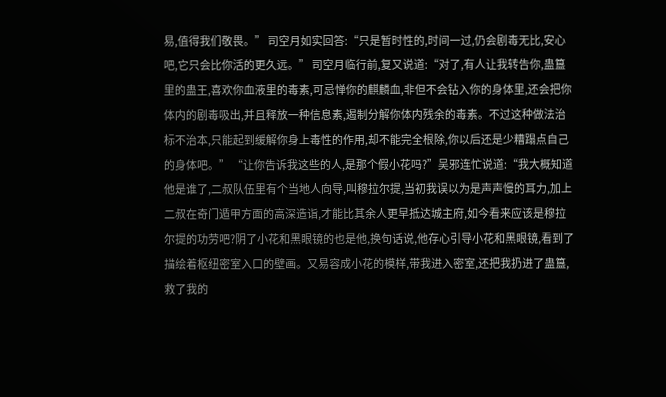易,值得我们敬畏。” 司空月如实回答:“只是暂时性的,时间一过,仍会剧毒无比,安心吧,它只会比你活的更久远。” 司空月临行前,复又说道:“对了,有人让我转告你,蛊簋里的蛊王,喜欢你血液里的毒素,可忌惮你的麒麟血,非但不会钻入你的身体里,还会把你体内的剧毒吸出,并且释放一种信息素,遏制分解你体内残余的毒素。不过这种做法治标不治本,只能起到缓解你身上毒性的作用,却不能完全根除,你以后还是少糟蹋点自己的身体吧。” “让你告诉我这些的人,是那个假小花吗?”吴邪连忙说道:“我大概知道他是谁了,二叔队伍里有个当地人向导,叫穆拉尔提,当初我误以为是声声慢的耳力,加上二叔在奇门遁甲方面的高深造诣,才能比其余人更早抵达城主府,如今看来应该是穆拉尔提的功劳吧?阴了小花和黑眼镜的也是他,换句话说,他存心引导小花和黑眼镜,看到了描绘着枢纽密室入口的壁画。又易容成小花的模样,带我进入密室,还把我扔进了蛊簋,救了我的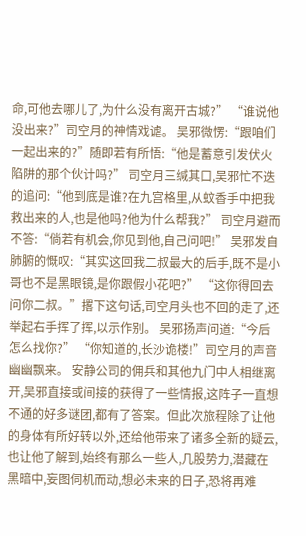命,可他去哪儿了,为什么没有离开古城?” “谁说他没出来?”司空月的神情戏谑。 吴邪微愣:“跟咱们一起出来的?”随即若有所悟:“他是蓄意引发伏火陷阱的那个伙计吗?” 司空月三缄其口,吴邪忙不迭的追问:“他到底是谁?在九宫格里,从蚊香手中把我救出来的人,也是他吗?他为什么帮我?” 司空月避而不答:“倘若有机会,你见到他,自己问吧!” 吴邪发自肺腑的慨叹:“其实这回我二叔最大的后手,既不是小哥也不是黑眼镜,是你跟假小花吧?” “这你得回去问你二叔。”撂下这句话,司空月头也不回的走了,还举起右手挥了挥,以示作别。 吴邪扬声问道:“今后怎么找你?” “你知道的,长沙诡楼!”司空月的声音幽幽飘来。 安静公司的佣兵和其他九门中人相继离开,吴邪直接或间接的获得了一些情报,这阵子一直想不通的好多谜团,都有了答案。但此次旅程除了让他的身体有所好转以外,还给他带来了诸多全新的疑云,也让他了解到,始终有那么一些人,几股势力,潜藏在黑暗中,妄图伺机而动,想必未来的日子,恐将再难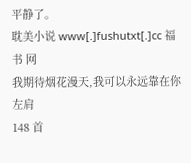平静了。
耽美小说 www[.]fushutxt[.]cc 福书 网
我期待烟花漫天,我可以永远靠在你左肩
148 首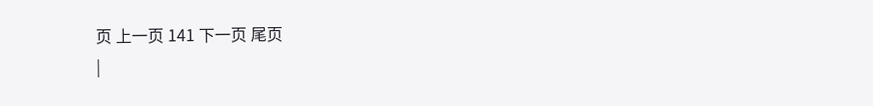页 上一页 141 下一页 尾页
|